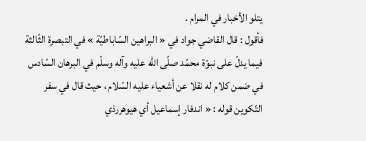يتلو الأخبار في المرام .
فأقول : قال القاضي جواد في « البراهين السّاباطيّة » في التبصرة الثّالثة فيما يدلّ على نبوّة محمّد صلّى اللّه عليه وآله وسلّم في البرهان السّادس في ضمن كلام له نقلا عن أشعياء عليه السّلام ، حيث قال في سفر التّكوين قوله : « اندفار إسماعيل أي هيوهررذي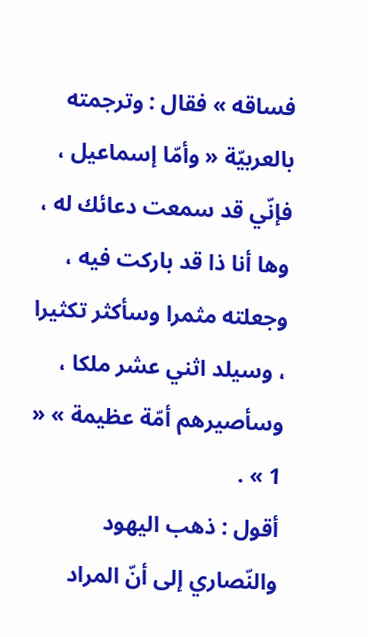فساقه » فقال : وترجمته بالعربيّة « وأمّا إسماعيل ، فإنّي قد سمعت دعائك له ، وها أنا ذا قد باركت فيه ، وجعلته مثمرا وسأكثر تكثيرا ، وسيلد اثني عشر ملكا ، وسأصيرهم أمّة عظيمة » « 1 » .
أقول : ذهب اليهود والنّصاري إلى أنّ المراد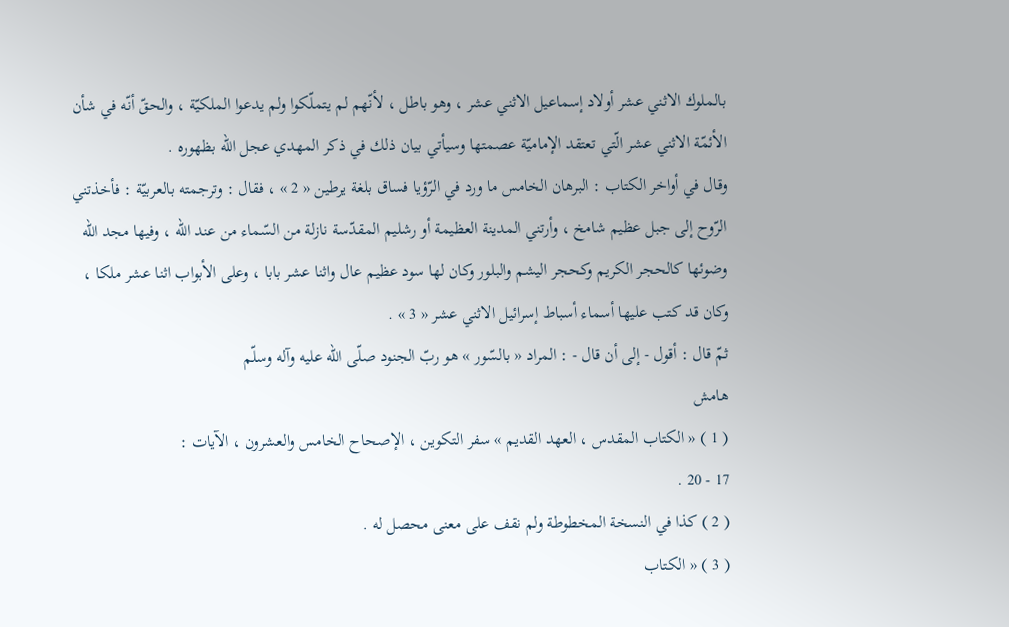بالملوك الاثني عشر أولاد إسماعيل الاثني عشر ، وهو باطل ، لأنّهم لم يتملّكوا ولم يدعوا الملكيّة ، والحقّ أنّه في شأن الأئمّة الاثني عشر الّتي تعتقد الإماميّة عصمتها وسيأتي بيان ذلك في ذكر المهدي عجل اللّه بظهوره .
وقال في أواخر الكتاب : البرهان الخامس ما ورد في الرّؤيا فساق بلغة يرطين « 2 » ، فقال : وترجمته بالعربيّة : فأخذتني الرّوح إلى جبل عظيم شامخ ، وأرتني المدينة العظيمة أو رشليم المقدّسة نازلة من السّماء من عند اللّه ، وفيها مجد اللّه وضوئها كالحجر الكريم وكحجر اليشم والبلور وكان لها سود عظيم عال واثنا عشر بابا ، وعلى الأبواب اثنا عشر ملكا ، وكان قد كتب عليها أسماء أسباط إسرائيل الاثني عشر « 3 » .
ثمّ قال : أقول - إلى أن قال - : المراد « بالسّور » هو ربّ الجنود صلّى اللّه عليه وآله وسلّم
هامش
( 1 ) « الكتاب المقدس ، العهد القديم » سفر التكوين ، الإصحاح الخامس والعشرون ، الآيات :
17 - 20 .
( 2 ) كذا في النسخة المخطوطة ولم نقف على معنى محصل له .
( 3 ) « الكتاب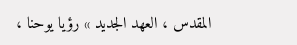المقدس ، العهد الجديد » رؤيا يوحنا ،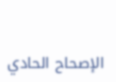الإصحاح الحادي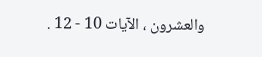والعشرون ، الآيات 10 - 12 .